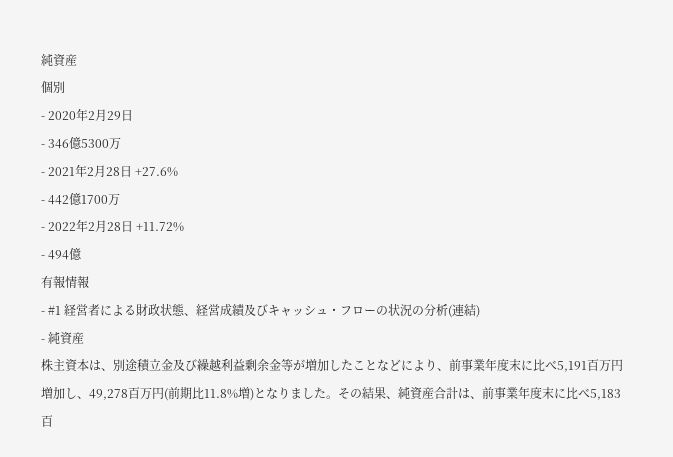純資産
個別
- 2020年2月29日
- 346億5300万
- 2021年2月28日 +27.6%
- 442億1700万
- 2022年2月28日 +11.72%
- 494億
有報情報
- #1 経営者による財政状態、経営成績及びキャッシュ・フローの状況の分析(連結)
- 純資産
株主資本は、別途積立金及び繰越利益剰余金等が増加したことなどにより、前事業年度末に比べ5,191百万円増加し、49,278百万円(前期比11.8%増)となりました。その結果、純資産合計は、前事業年度末に比べ5,183百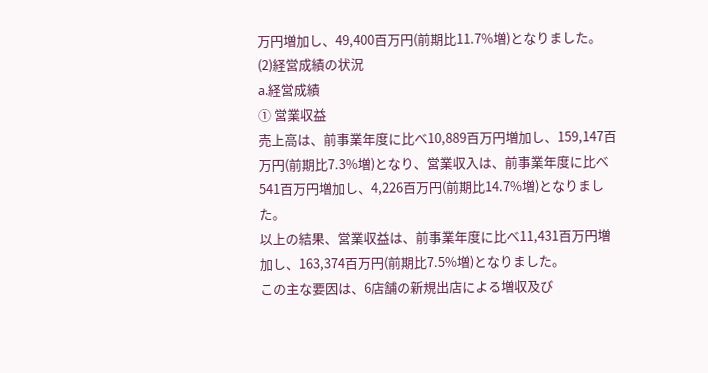万円増加し、49,400百万円(前期比11.7%増)となりました。
(2)経営成績の状況
a.経営成績
① 営業収益
売上高は、前事業年度に比べ10,889百万円増加し、159,147百万円(前期比7.3%増)となり、営業収入は、前事業年度に比べ541百万円増加し、4,226百万円(前期比14.7%増)となりました。
以上の結果、営業収益は、前事業年度に比べ11,431百万円増加し、163,374百万円(前期比7.5%増)となりました。
この主な要因は、6店舗の新規出店による増収及び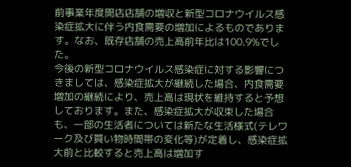前事業年度開店店舗の増収と新型コロナウイルス感染症拡大に伴う内食需要の増加によるものであります。なお、既存店舗の売上高前年比は100.9%でした。
今後の新型コロナウイルス感染症に対する影響につきましては、感染症拡大が継続した場合、内食需要増加の継続により、売上高は現状を維持すると予想しております。また、感染症拡大が収束した場合も、一部の生活者については新たな生活様式(テレワーク及び買い物時間帯の変化等)が定着し、感染症拡大前と比較すると売上高は増加す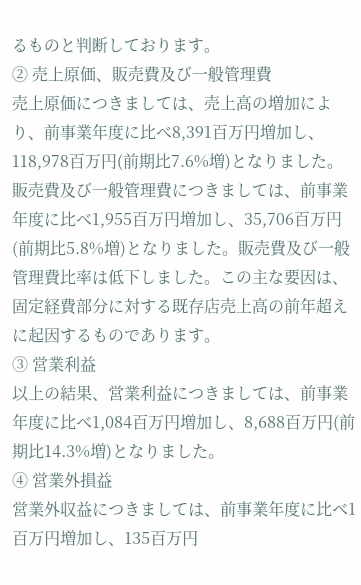るものと判断しております。
② 売上原価、販売費及び一般管理費
売上原価につきましては、売上高の増加により、前事業年度に比べ8,391百万円増加し、118,978百万円(前期比7.6%増)となりました。
販売費及び一般管理費につきましては、前事業年度に比べ1,955百万円増加し、35,706百万円(前期比5.8%増)となりました。販売費及び一般管理費比率は低下しました。この主な要因は、固定経費部分に対する既存店売上高の前年超えに起因するものであります。
③ 営業利益
以上の結果、営業利益につきましては、前事業年度に比べ1,084百万円増加し、8,688百万円(前期比14.3%増)となりました。
④ 営業外損益
営業外収益につきましては、前事業年度に比べ1百万円増加し、135百万円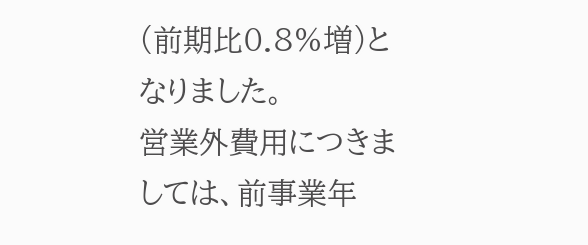(前期比0.8%増)となりました。
営業外費用につきましては、前事業年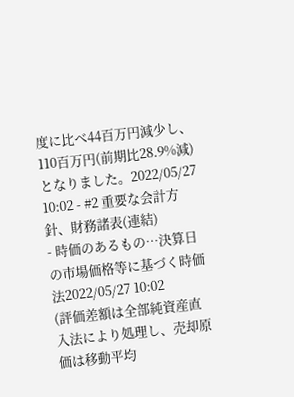度に比べ44百万円減少し、110百万円(前期比28.9%減)となりました。2022/05/27 10:02 - #2 重要な会計方針、財務諸表(連結)
- 時価のあるもの…決算日の市場価格等に基づく時価法2022/05/27 10:02
(評価差額は全部純資産直入法により処理し、売却原価は移動平均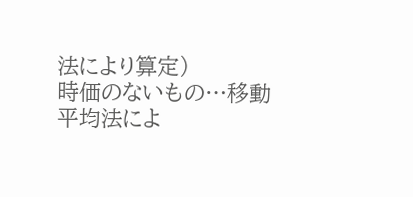法により算定)
時価のないもの…移動平均法によ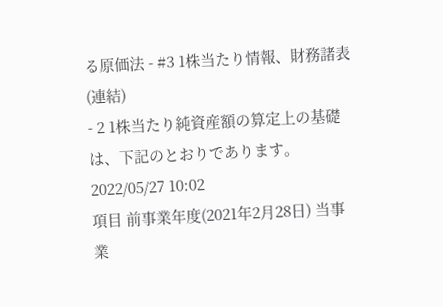る原価法 - #3 1株当たり情報、財務諸表(連結)
- 2 1株当たり純資産額の算定上の基礎は、下記のとおりであります。2022/05/27 10:02
項目 前事業年度(2021年2月28日) 当事業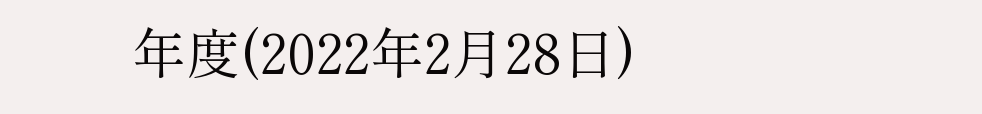年度(2022年2月28日)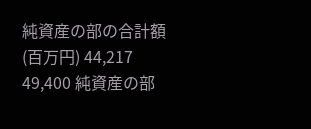純資産の部の合計額(百万円) 44,217 49,400 純資産の部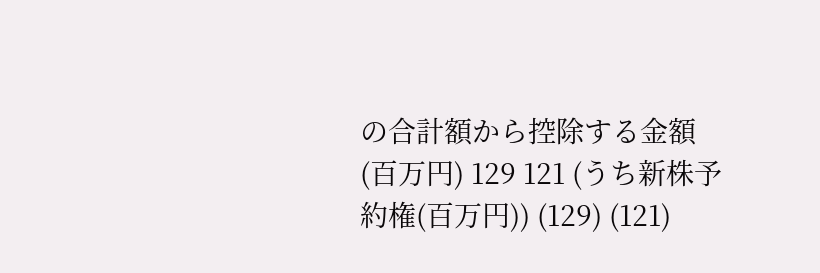の合計額から控除する金額(百万円) 129 121 (うち新株予約権(百万円)) (129) (121)